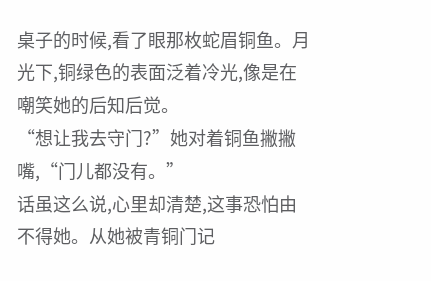桌子的时候,看了眼那枚蛇眉铜鱼。月光下,铜绿色的表面泛着冷光,像是在嘲笑她的后知后觉。
“想让我去守门?”她对着铜鱼撇撇嘴,“门儿都没有。”
话虽这么说,心里却清楚,这事恐怕由不得她。从她被青铜门记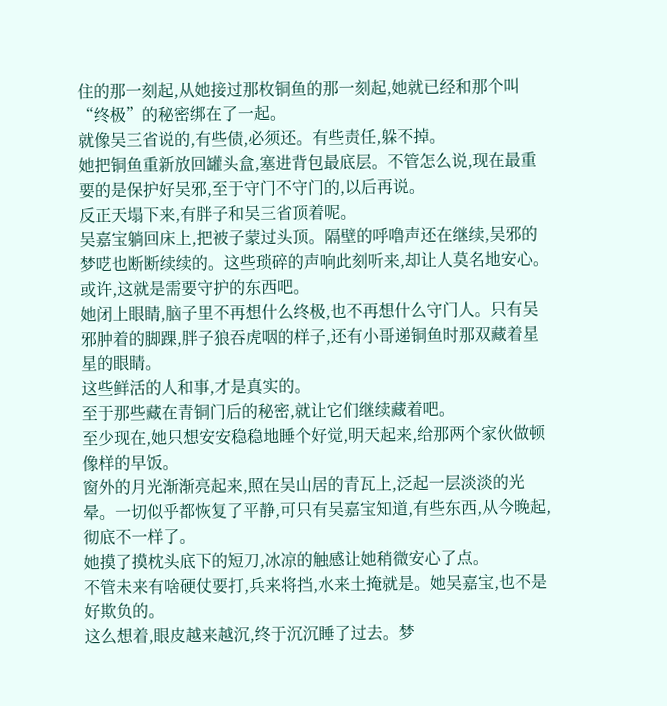住的那一刻起,从她接过那枚铜鱼的那一刻起,她就已经和那个叫“终极”的秘密绑在了一起。
就像吴三省说的,有些债,必须还。有些责任,躲不掉。
她把铜鱼重新放回罐头盒,塞进背包最底层。不管怎么说,现在最重要的是保护好吴邪,至于守门不守门的,以后再说。
反正天塌下来,有胖子和吴三省顶着呢。
吴嘉宝躺回床上,把被子蒙过头顶。隔壁的呼噜声还在继续,吴邪的梦呓也断断续续的。这些琐碎的声响此刻听来,却让人莫名地安心。
或许,这就是需要守护的东西吧。
她闭上眼睛,脑子里不再想什么终极,也不再想什么守门人。只有吴邪肿着的脚踝,胖子狼吞虎咽的样子,还有小哥递铜鱼时那双藏着星星的眼睛。
这些鲜活的人和事,才是真实的。
至于那些藏在青铜门后的秘密,就让它们继续藏着吧。
至少现在,她只想安安稳稳地睡个好觉,明天起来,给那两个家伙做顿像样的早饭。
窗外的月光渐渐亮起来,照在吴山居的青瓦上,泛起一层淡淡的光晕。一切似乎都恢复了平静,可只有吴嘉宝知道,有些东西,从今晚起,彻底不一样了。
她摸了摸枕头底下的短刀,冰凉的触感让她稍微安心了点。
不管未来有啥硬仗要打,兵来将挡,水来土掩就是。她吴嘉宝,也不是好欺负的。
这么想着,眼皮越来越沉,终于沉沉睡了过去。梦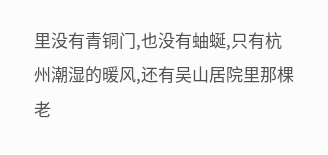里没有青铜门,也没有蚰蜒,只有杭州潮湿的暖风,还有吴山居院里那棵老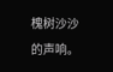槐树沙沙的声响。